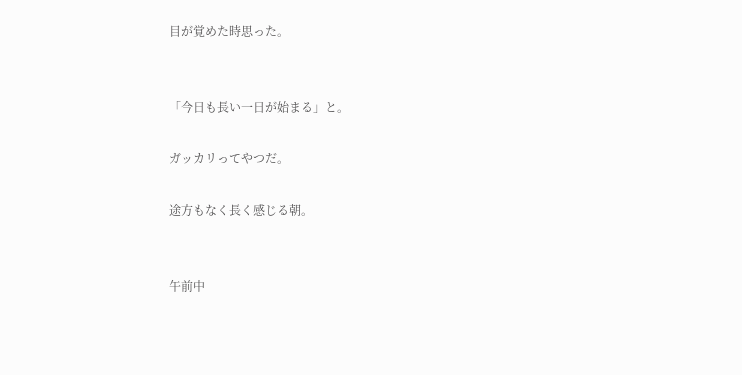目が覚めた時思った。


「今日も長い一日が始まる」と。

ガッカリってやつだ。

途方もなく長く感じる朝。


午前中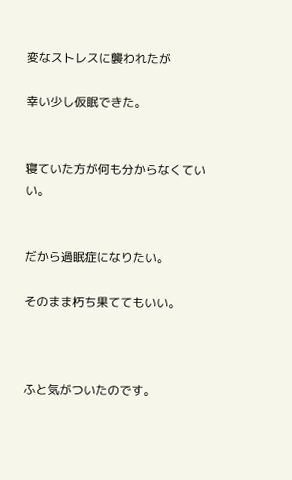変なストレスに襲われたが

幸い少し仮眠できた。


寝ていた方が何も分からなくていい。


だから過眠症になりたい。

そのまま朽ち果ててもいい。



ふと気がついたのです。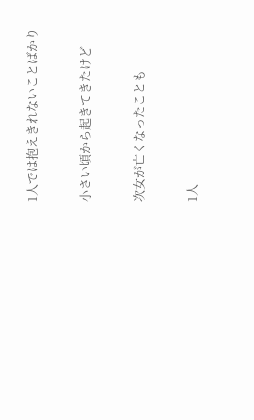1人では抱えきれないことばかり

小さい頃から起きてきたけど

次女が亡くなったことも

1人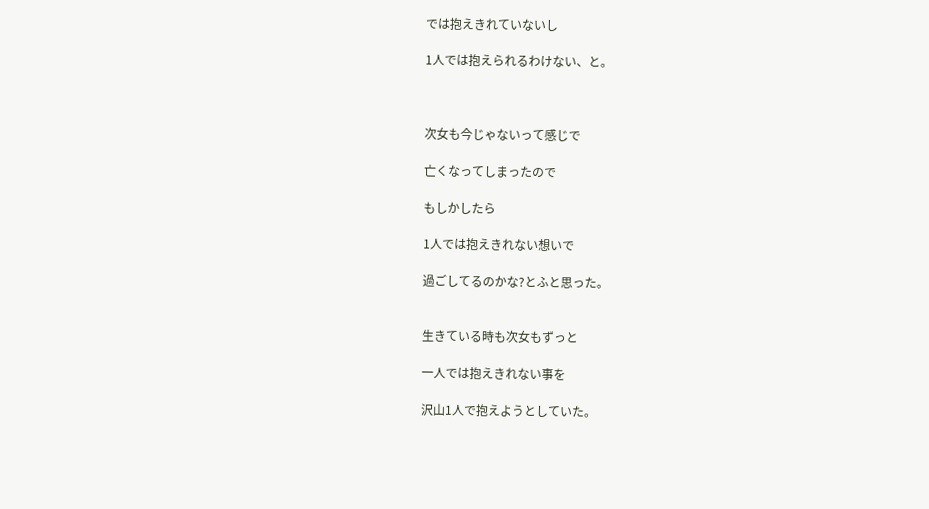では抱えきれていないし

1人では抱えられるわけない、と。



次女も今じゃないって感じで

亡くなってしまったので

もしかしたら

1人では抱えきれない想いで

過ごしてるのかな?とふと思った。


生きている時も次女もずっと

一人では抱えきれない事を

沢山1人で抱えようとしていた。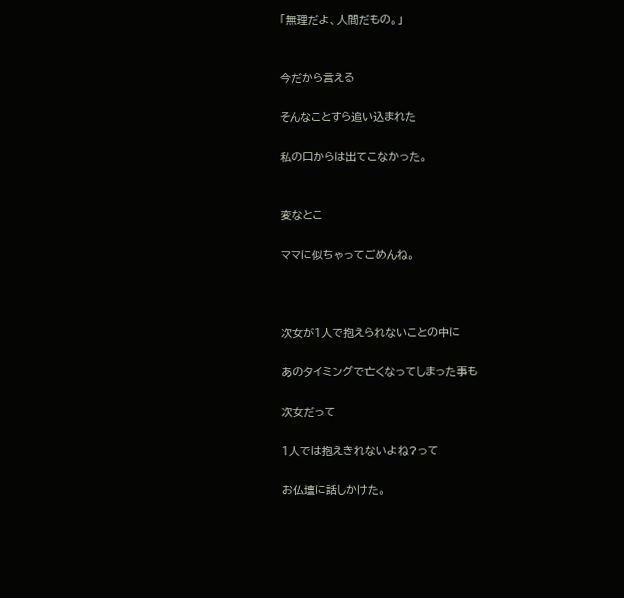「無理だよ、人間だもの。」


今だから言える

そんなことすら追い込まれた

私の口からは出てこなかった。


変なとこ

ママに似ちゃってごめんね。



次女が1人で抱えられないことの中に

あのタイミングで亡くなってしまった事も

次女だって

1人では抱えきれないよね?って

お仏壇に話しかけた。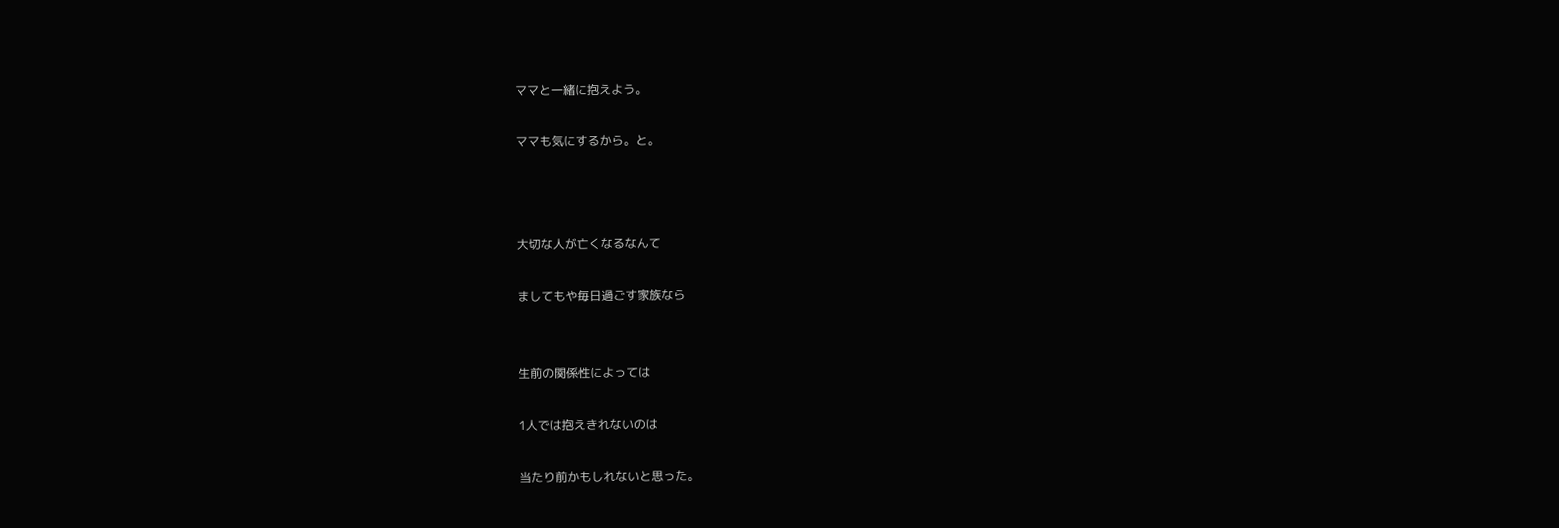ママと一緒に抱えよう。

ママも気にするから。と。



大切な人が亡くなるなんて

ましてもや毎日過ごす家族なら


生前の関係性によっては

1人では抱えきれないのは

当たり前かもしれないと思った。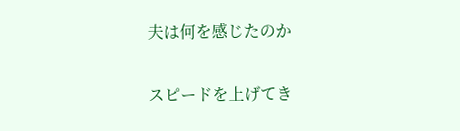夫は何を感じたのか

スピードを上げてき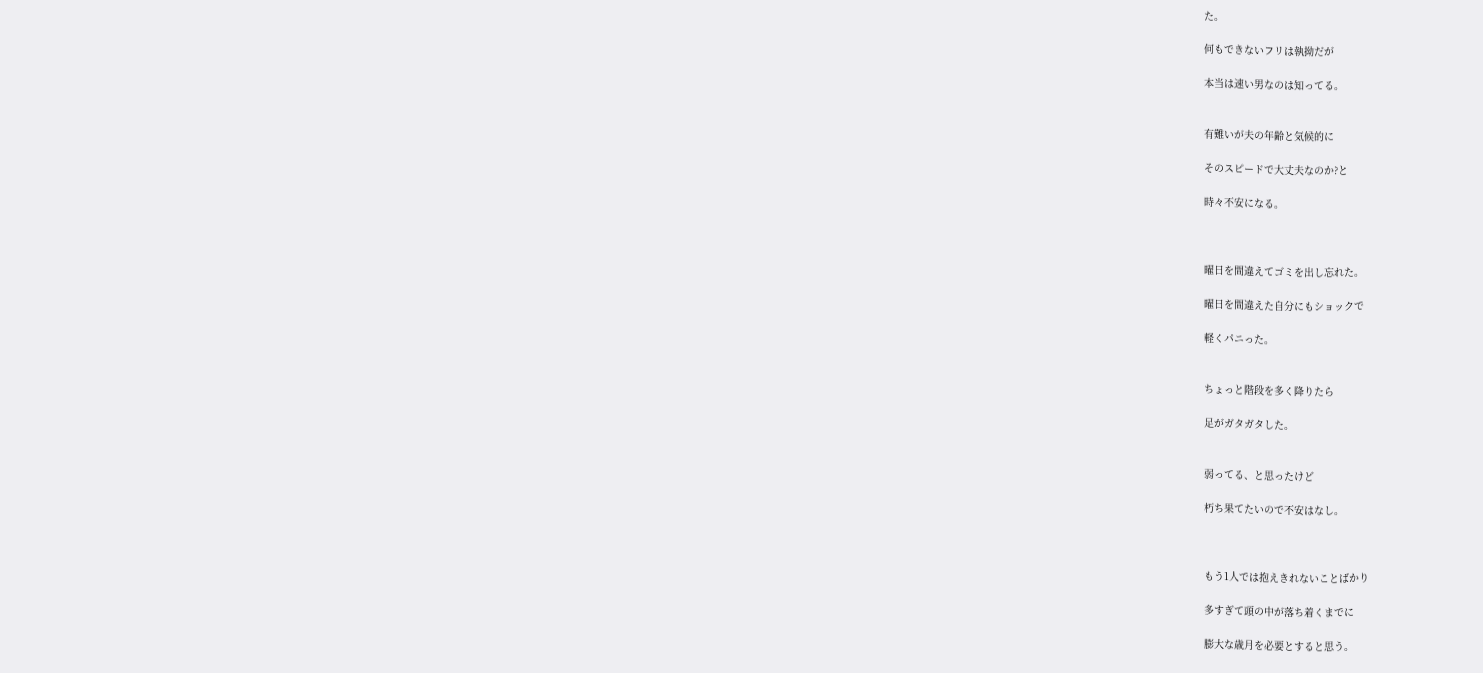た。

何もできないフリは執拗だが

本当は速い男なのは知ってる。


有難いが夫の年齢と気候的に

そのスピードで大丈夫なのか?と

時々不安になる。



曜日を間違えてゴミを出し忘れた。

曜日を間違えた自分にもショックで

軽くパニった。


ちょっと階段を多く降りたら

足がガタガタした。


弱ってる、と思ったけど

朽ち果てたいので不安はなし。



もう1人では抱えきれないことばかり

多すぎて頭の中が落ち着くまでに

膨大な歳月を必要とすると思う。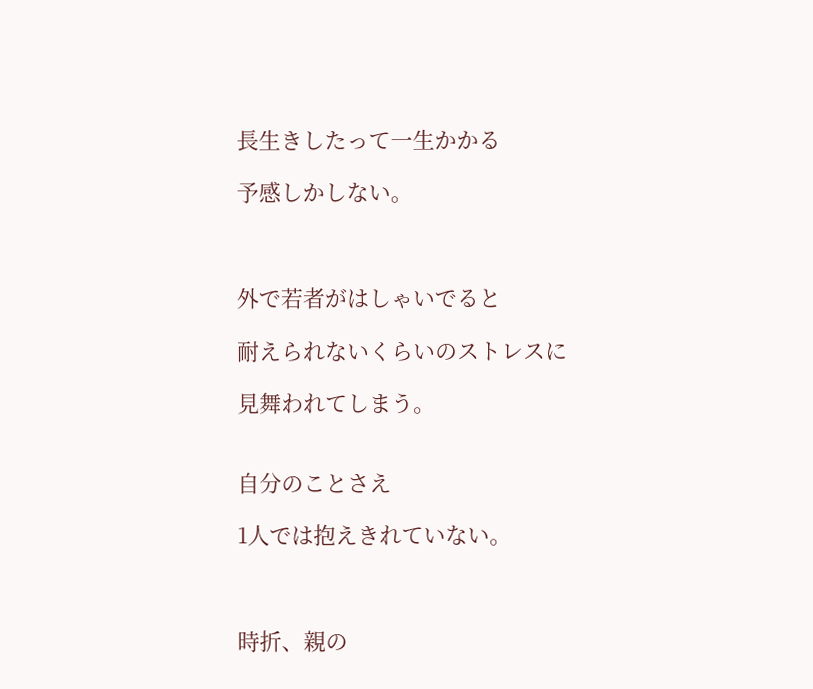長生きしたって一生かかる

予感しかしない。



外で若者がはしゃいでると

耐えられないくらいのストレスに

見舞われてしまう。


自分のことさえ

1人では抱えきれていない。



時折、親の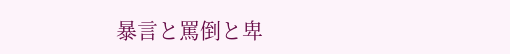暴言と罵倒と卑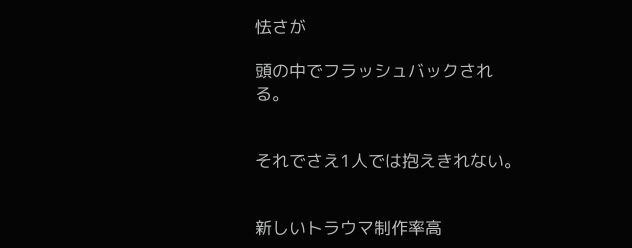怯さが

頭の中でフラッシュバックされる。


それでさえ1人では抱えきれない。


新しいトラウマ制作率高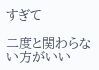すぎて

二度と関わらない方がいい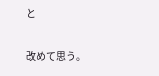と

改めて思う。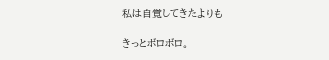私は自覚してきたよりも

きっとボロボロ。